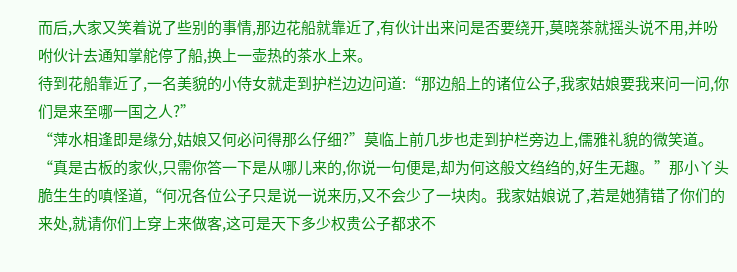而后,大家又笑着说了些别的事情,那边花船就靠近了,有伙计出来问是否要绕开,莫晓茶就摇头说不用,并吩咐伙计去通知掌舵停了船,换上一壶热的茶水上来。
待到花船靠近了,一名美貌的小侍女就走到护栏边边问道:“那边船上的诸位公子,我家姑娘要我来问一问,你们是来至哪一国之人?”
“萍水相逢即是缘分,姑娘又何必问得那么仔细?”莫临上前几步也走到护栏旁边上,儒雅礼貌的微笑道。
“真是古板的家伙,只需你答一下是从哪儿来的,你说一句便是,却为何这般文绉绉的,好生无趣。”那小丫头脆生生的嗔怪道,“何况各位公子只是说一说来历,又不会少了一块肉。我家姑娘说了,若是她猜错了你们的来处,就请你们上穿上来做客,这可是天下多少权贵公子都求不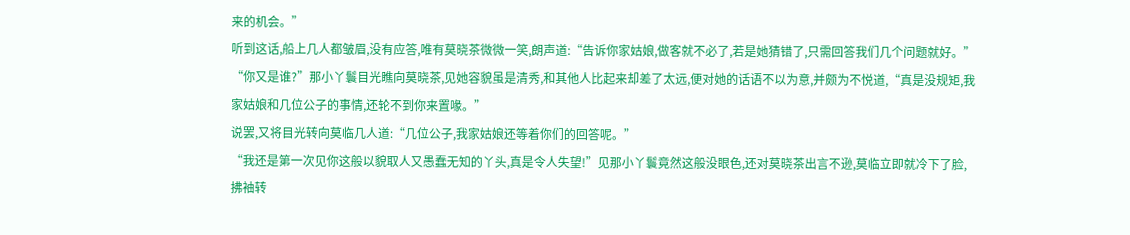来的机会。”
听到这话,船上几人都皱眉,没有应答,唯有莫晓茶微微一笑,朗声道:“告诉你家姑娘,做客就不必了,若是她猜错了,只需回答我们几个问题就好。”
“你又是谁?”那小丫鬟目光瞧向莫晓茶,见她容貌虽是清秀,和其他人比起来却差了太远,便对她的话语不以为意,并颇为不悦道,“真是没规矩,我家姑娘和几位公子的事情,还轮不到你来置喙。”
说罢,又将目光转向莫临几人道:“几位公子,我家姑娘还等着你们的回答呢。”
“我还是第一次见你这般以貌取人又愚蠢无知的丫头,真是令人失望!”见那小丫鬟竟然这般没眼色,还对莫晓茶出言不逊,莫临立即就冷下了脸,拂袖转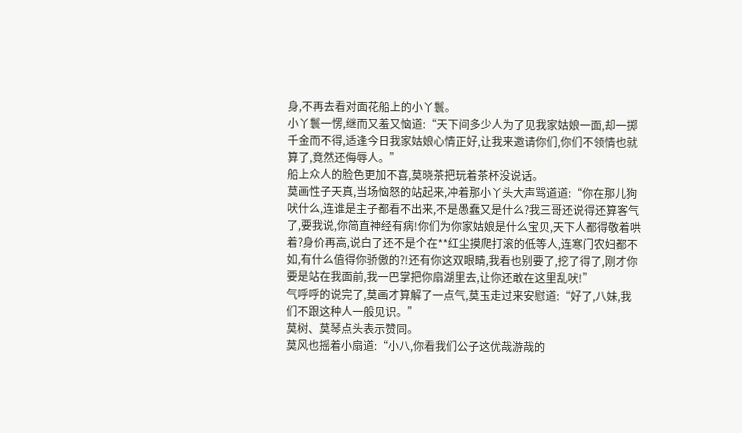身,不再去看对面花船上的小丫鬟。
小丫鬟一愣,继而又羞又恼道:“天下间多少人为了见我家姑娘一面,却一掷千金而不得,适逢今日我家姑娘心情正好,让我来邀请你们,你们不领情也就算了,竟然还侮辱人。”
船上众人的脸色更加不喜,莫晓茶把玩着茶杯没说话。
莫画性子天真,当场恼怒的站起来,冲着那小丫头大声骂道道:“你在那儿狗吠什么,连谁是主子都看不出来,不是愚蠢又是什么?我三哥还说得还算客气了,要我说,你简直神经有病!你们为你家姑娘是什么宝贝,天下人都得敬着哄着?身价再高,说白了还不是个在**红尘摸爬打滚的低等人,连寒门农妇都不如,有什么值得你骄傲的?!还有你这双眼睛,我看也别要了,挖了得了,刚才你要是站在我面前,我一巴掌把你扇湖里去,让你还敢在这里乱吠!”
气呼呼的说完了,莫画才算解了一点气,莫玉走过来安慰道:“好了,八妹,我们不跟这种人一般见识。”
莫树、莫琴点头表示赞同。
莫风也摇着小扇道:“小八,你看我们公子这优哉游哉的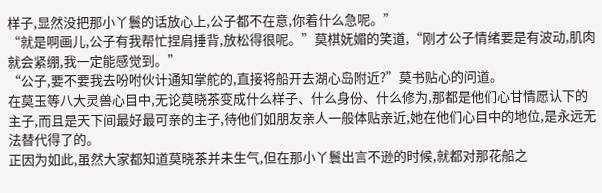样子,显然没把那小丫鬟的话放心上,公子都不在意,你着什么急呢。”
“就是啊画儿,公子有我帮忙捏肩捶背,放松得很呢。”莫棋妩媚的笑道,“刚才公子情绪要是有波动,肌肉就会紧绷,我一定能感觉到。”
“公子,要不要我去吩咐伙计通知掌舵的,直接将船开去湖心岛附近?”莫书贴心的问道。
在莫玉等八大灵兽心目中,无论莫晓茶变成什么样子、什么身份、什么修为,那都是他们心甘情愿认下的主子,而且是天下间最好最可亲的主子,待他们如朋友亲人一般体贴亲近,她在他们心目中的地位,是永远无法替代得了的。
正因为如此,虽然大家都知道莫晓茶并未生气,但在那小丫鬟出言不逊的时候,就都对那花船之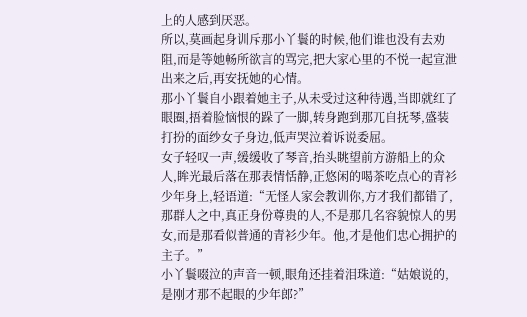上的人感到厌恶。
所以,莫画起身训斥那小丫鬟的时候,他们谁也没有去劝阻,而是等她畅所欲言的骂完,把大家心里的不悦一起宣泄出来之后,再安抚她的心情。
那小丫鬟自小跟着她主子,从未受过这种待遇,当即就红了眼圈,捂着脸恼恨的跺了一脚,转身跑到那兀自抚琴,盛装打扮的面纱女子身边,低声哭泣着诉说委屈。
女子轻叹一声,缓缓收了琴音,抬头眺望前方游船上的众人,眸光最后落在那表情恬静,正悠闲的喝茶吃点心的青衫少年身上,轻语道:“无怪人家会教训你,方才我们都错了,那群人之中,真正身份尊贵的人,不是那几名容貌惊人的男女,而是那看似普通的青衫少年。他,才是他们忠心拥护的主子。”
小丫鬟啜泣的声音一顿,眼角还挂着泪珠道:“姑娘说的,是刚才那不起眼的少年郎?”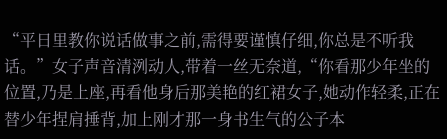“平日里教你说话做事之前,需得要谨慎仔细,你总是不听我话。”女子声音清洌动人,带着一丝无奈道,“你看那少年坐的位置,乃是上座,再看他身后那美艳的红裙女子,她动作轻柔,正在替少年捏肩捶背,加上刚才那一身书生气的公子本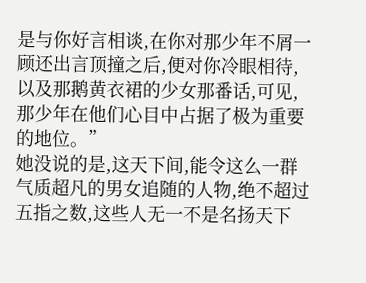是与你好言相谈,在你对那少年不屑一顾还出言顶撞之后,便对你冷眼相待,以及那鹅黄衣裙的少女那番话,可见,那少年在他们心目中占据了极为重要的地位。”
她没说的是,这天下间,能令这么一群气质超凡的男女追随的人物,绝不超过五指之数,这些人无一不是名扬天下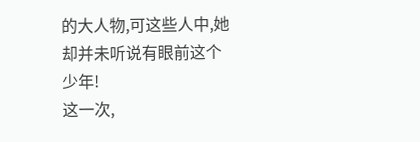的大人物,可这些人中,她却并未听说有眼前这个少年!
这一次,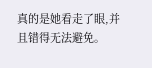真的是她看走了眼,并且错得无法避免。